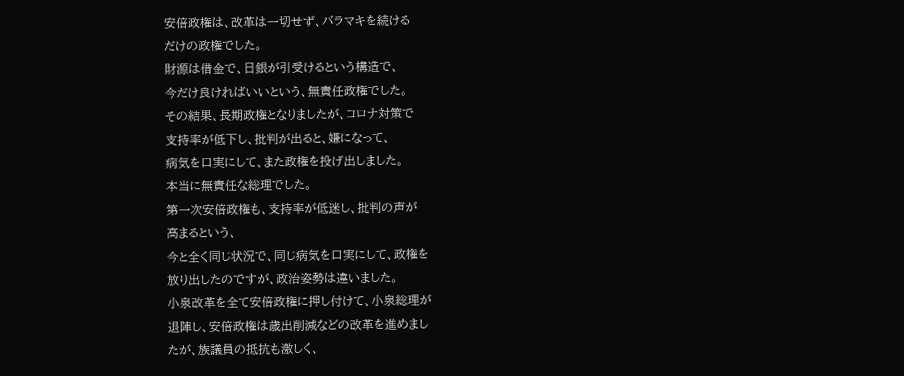安倍政権は、改革は一切せず、バラマキを続ける
だけの政権でした。
財源は借金で、日銀が引受けるという構造で、
今だけ良ければいいという、無責任政権でした。
その結果、長期政権となりましたが、コロナ対策で
支持率が低下し、批判が出ると、嫌になって、
病気を口実にして、また政権を投げ出しました。
本当に無責任な総理でした。
第一次安倍政権も、支持率が低迷し、批判の声が
高まるという、
今と全く同じ状況で、同じ病気を口実にして、政権を
放り出したのですが、政治姿勢は違いました。
小泉改革を全て安倍政権に押し付けて、小泉総理が
退陣し、安倍政権は歳出削減などの改革を進めまし
たが、族議員の抵抗も激しく、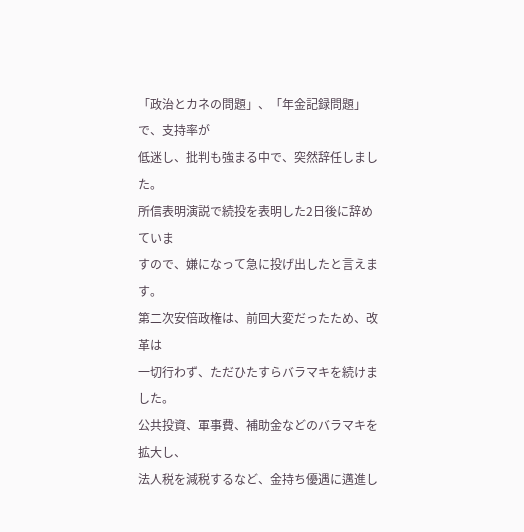「政治とカネの問題」、「年金記録問題」で、支持率が
低迷し、批判も強まる中で、突然辞任しました。
所信表明演説で続投を表明した2日後に辞めていま
すので、嫌になって急に投げ出したと言えます。
第二次安倍政権は、前回大変だったため、改革は
一切行わず、ただひたすらバラマキを続けました。
公共投資、軍事費、補助金などのバラマキを拡大し、
法人税を減税するなど、金持ち優遇に邁進し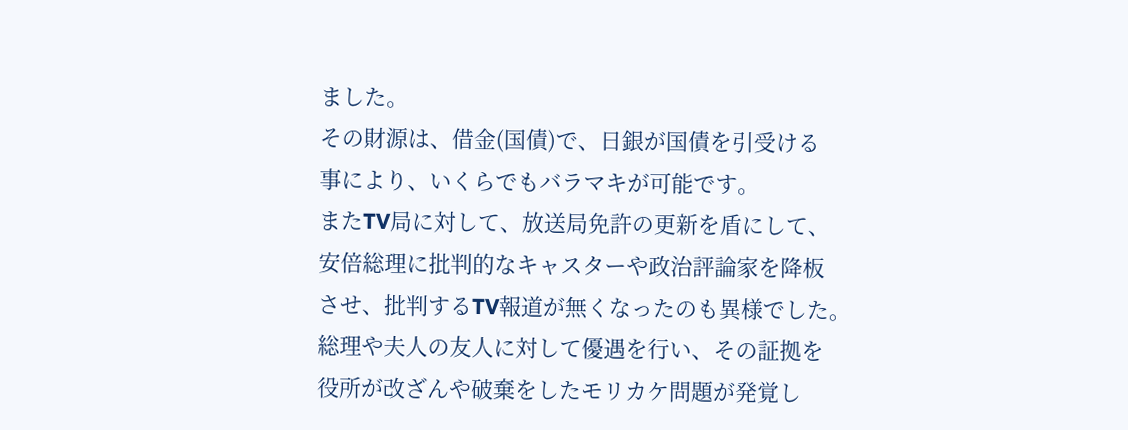ました。
その財源は、借金(国債)で、日銀が国債を引受ける
事により、いくらでもバラマキが可能です。
またTV局に対して、放送局免許の更新を盾にして、
安倍総理に批判的なキャスターや政治評論家を降板
させ、批判するTV報道が無くなったのも異様でした。
総理や夫人の友人に対して優遇を行い、その証拠を
役所が改ざんや破棄をしたモリカケ問題が発覚し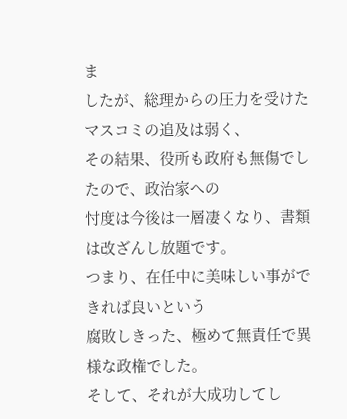ま
したが、総理からの圧力を受けたマスコミの追及は弱く、
その結果、役所も政府も無傷でしたので、政治家への
忖度は今後は一層凄くなり、書類は改ざんし放題です。
つまり、在任中に美味しい事ができれば良いという
腐敗しきった、極めて無責任で異様な政権でした。
そして、それが大成功してし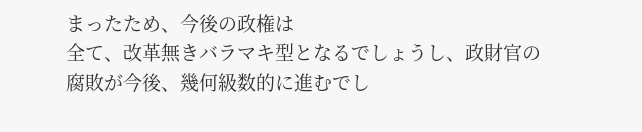まったため、今後の政権は
全て、改革無きバラマキ型となるでしょうし、政財官の
腐敗が今後、幾何級数的に進むでし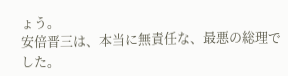ょう。
安倍晋三は、本当に無責任な、最悪の総理でした。